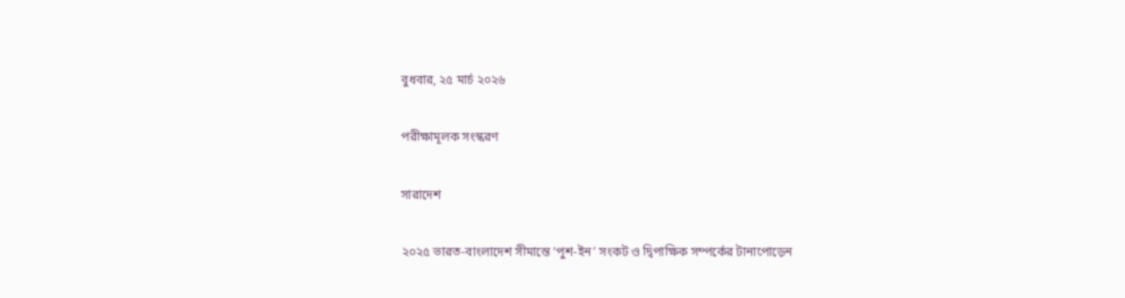বুধবার, ২৫ মার্চ ২০২৬

পরীক্ষামূলক সংস্করণ

সারাদেশ

২০২৫ ভারত-বাংলাদেশ সীমান্তে ‘পুশ-ইন’ সংকট ও দ্বিপাক্ষিক সম্পর্কের টানাপোড়েন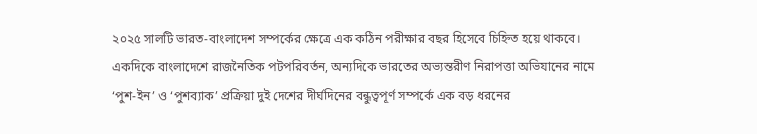২০২৫ সালটি ভারত-বাংলাদেশ সম্পর্কের ক্ষেত্রে এক কঠিন পরীক্ষার বছর হিসেবে চিহ্নিত হয়ে থাকবে। একদিকে বাংলাদেশে রাজনৈতিক পটপরিবর্তন, অন্যদিকে ভারতের অভ্যন্তরীণ নিরাপত্তা অভিযানের নামে ‘পুশ-ইন’ ও ‘পুশব্যাক’ প্রক্রিয়া দুই দেশের দীর্ঘদিনের বন্ধুত্বপূর্ণ সম্পর্কে এক বড় ধরনের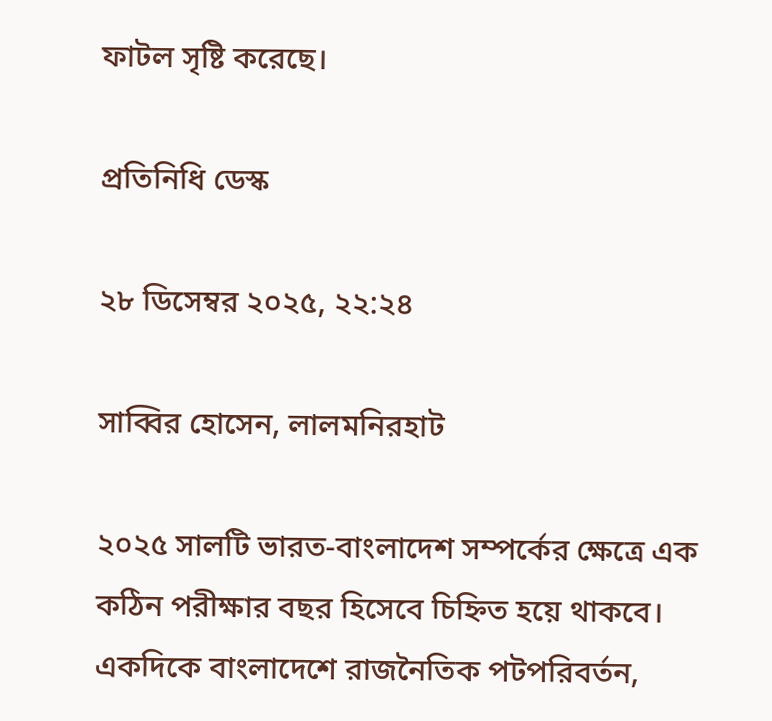ফাটল সৃষ্টি করেছে।

প্রতিনিধি ডেস্ক

২৮ ডিসেম্বর ২০২৫, ২২:২৪

সাব্বির হোসেন, লালমনিরহাট

২০২৫ সালটি ভারত-বাংলাদেশ সম্পর্কের ক্ষেত্রে এক কঠিন পরীক্ষার বছর হিসেবে চিহ্নিত হয়ে থাকবে। একদিকে বাংলাদেশে রাজনৈতিক পটপরিবর্তন,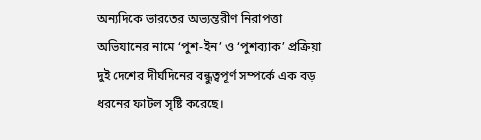অন্যদিকে ভারতের অভ্যন্তরীণ নিরাপত্তা অভিযানের নামে ‘পুশ-ইন’ ও ‘পুশব্যাক’ প্রক্রিয়া দুই দেশের দীর্ঘদিনের বন্ধুত্বপূর্ণ সম্পর্কে এক বড় ধরনের ফাটল সৃষ্টি করেছে।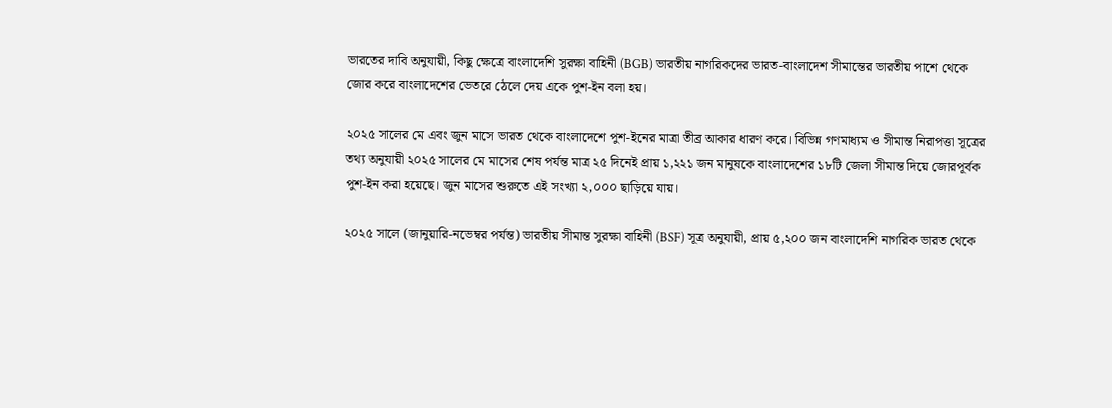ভারতের দাবি অনুযায়ী, কিছু ক্ষেত্রে বাংলাদেশি সুরক্ষা বাহিনী (BGB) ভারতীয় নাগরিকদের ভারত-বাংলাদেশ সীমান্তের ভারতীয় পাশে থেকে জোর করে বাংলাদেশের ভেতরে ঠেলে দেয় একে পুশ-ইন বলা হয়।

২০২৫ সালের মে এবং জুন মাসে ভারত থেকে বাংলাদেশে পুশ-ইনের মাত্রা তীব্র আকার ধারণ করে। বিভিন্ন গণমাধ্যম ও সীমান্ত নিরাপত্তা সূত্রের তথ্য অনুযায়ী ২০২৫ সালের মে মাসের শেষ পর্যন্ত মাত্র ২৫ দিনেই প্রায় ১,২২১ জন মানুষকে বাংলাদেশের ১৮টি জেলা সীমান্ত দিয়ে জোরপূর্বক পুশ-ইন করা হয়েছে। জুন মাসের শুরুতে এই সংখ্যা ২,০০০ ছাড়িয়ে যায়।

২০২৫ সালে (জানুয়ারি-নভেম্বর পর্যন্ত) ভারতীয় সীমান্ত সুরক্ষা বাহিনী (BSF) সূত্র অনুযায়ী, প্রায় ৫,২০০ জন বাংলাদেশি নাগরিক ভারত থেকে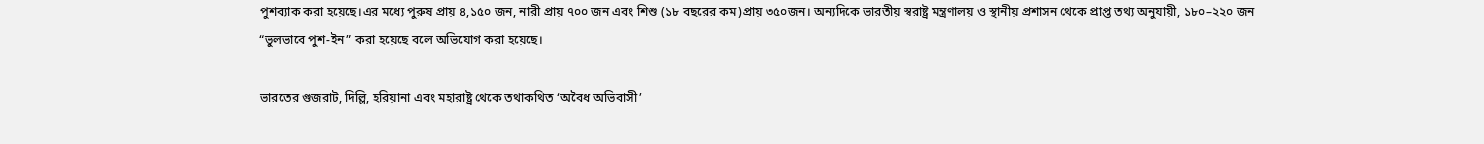পুশব্যাক করা হয়েছে।এর মধ্যে পুরুষ প্রায় ৪,১৫০ জন, নারী প্রায় ৭০০ জন এবং শিশু (১৮ বছরের কম)প্রায় ৩৫০জন। অন্যদিকে ভারতীয় স্বরাষ্ট্র মন্ত্রণালয় ও স্থানীয় প্রশাসন থেকে প্রাপ্ত তথ্য অনুযায়ী, ১৮০–২২০ জন “ভুলভাবে পুশ-ইন” করা হয়েছে বলে অভিযোগ করা হয়েছে।

ভারতের গুজরাট, দিল্লি, হরিয়ানা এবং মহারাষ্ট্র থেকে তথাকথিত ‘অবৈধ অভিবাসী’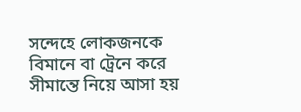সন্দেহে লোকজনকে বিমানে বা ট্রেনে করে সীমান্তে নিয়ে আসা হয়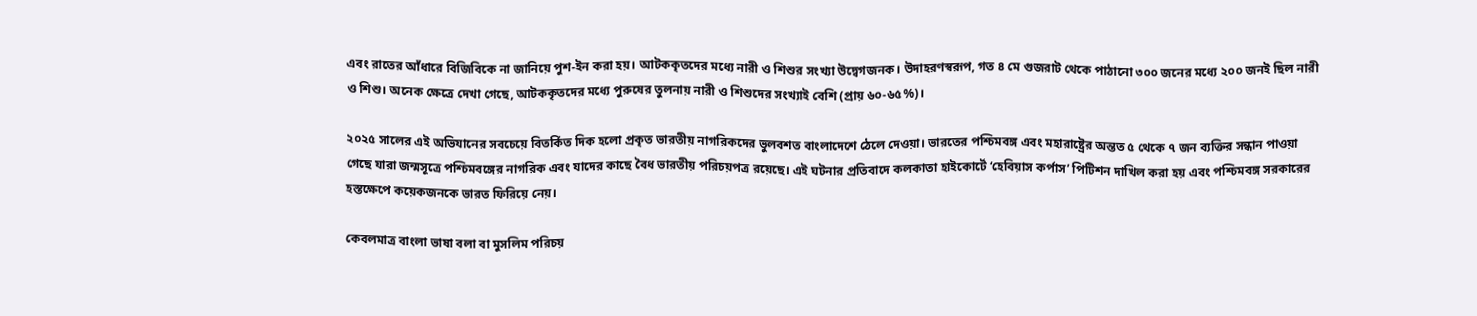এবং রাতের আঁধারে বিজিবিকে না জানিয়ে পুশ-ইন করা হয়। আটককৃতদের মধ্যে নারী ও শিশুর সংখ্যা উদ্বেগজনক। উদাহরণস্বরূপ, গত ৪ মে গুজরাট থেকে পাঠানো ৩০০ জনের মধ্যে ২০০ জনই ছিল নারী ও শিশু। অনেক ক্ষেত্রে দেখা গেছে, আটককৃতদের মধ্যে পুরুষের তুলনায় নারী ও শিশুদের সংখ্যাই বেশি (প্রায় ৬০-৬৫%)।

২০২৫ সালের এই অভিযানের সবচেয়ে বিতর্কিত দিক হলো প্রকৃত ভারতীয় নাগরিকদের ভুলবশত বাংলাদেশে ঠেলে দেওয়া। ভারতের পশ্চিমবঙ্গ এবং মহারাষ্ট্রের অন্তত ৫ থেকে ৭ জন ব্যক্তির সন্ধান পাওয়া গেছে যারা জন্মসূত্রে পশ্চিমবঙ্গের নাগরিক এবং যাদের কাছে বৈধ ভারতীয় পরিচয়পত্র রয়েছে। এই ঘটনার প্রতিবাদে কলকাতা হাইকোর্টে ‘হেবিয়াস কর্পাস’ পিটিশন দাখিল করা হয় এবং পশ্চিমবঙ্গ সরকারের হস্তক্ষেপে কয়েকজনকে ভারত ফিরিয়ে নেয়।

কেবলমাত্র বাংলা ভাষা বলা বা মুসলিম পরিচয়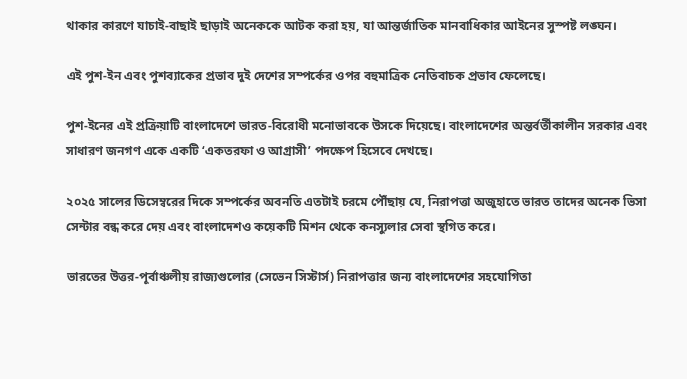থাকার কারণে যাচাই-বাছাই ছাড়াই অনেককে আটক করা হয়, যা আন্তর্জাতিক মানবাধিকার আইনের সুস্পষ্ট লঙ্ঘন।

এই পুশ-ইন এবং পুশব্যাকের প্রভাব দুই দেশের সম্পর্কের ওপর বহুমাত্রিক নেতিবাচক প্রভাব ফেলেছে।

পুশ-ইনের এই প্রক্রিয়াটি বাংলাদেশে ভারত-বিরোধী মনোভাবকে উসকে দিয়েছে। বাংলাদেশের অন্তর্বর্তীকালীন সরকার এবং সাধারণ জনগণ একে একটি ‘একতরফা ও আগ্রাসী’ পদক্ষেপ হিসেবে দেখছে।

২০২৫ সালের ডিসেম্বরের দিকে সম্পর্কের অবনতি এতটাই চরমে পৌঁছায় যে, নিরাপত্তা অজুহাতে ভারত তাদের অনেক ভিসা সেন্টার বন্ধ করে দেয় এবং বাংলাদেশও কয়েকটি মিশন থেকে কনস্যুলার সেবা স্থগিত করে।

ভারতের উত্তর-পূর্বাঞ্চলীয় রাজ্যগুলোর (সেভেন সিস্টার্স) নিরাপত্তার জন্য বাংলাদেশের সহযোগিতা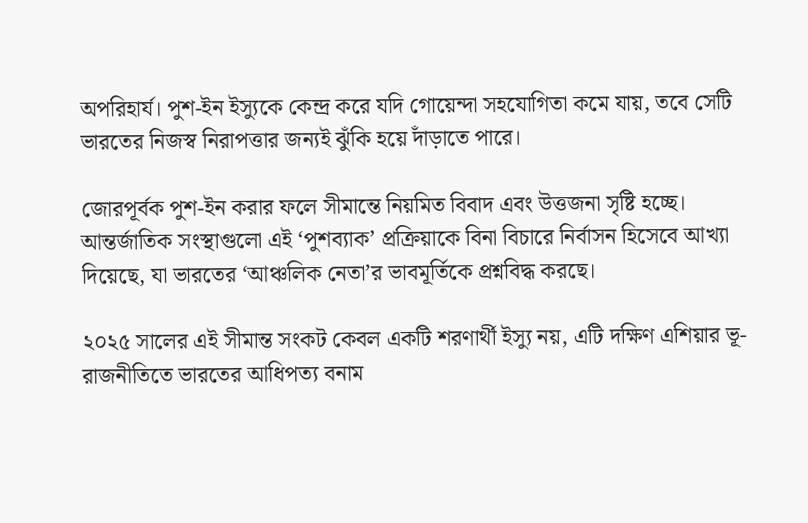অপরিহার্য। পুশ-ইন ইস্যুকে কেন্দ্র করে যদি গোয়েন্দা সহযোগিতা কমে যায়, তবে সেটি ভারতের নিজস্ব নিরাপত্তার জন্যই ঝুঁকি হয়ে দাঁড়াতে পারে।

জোরপূর্বক পুশ-ইন করার ফলে সীমান্তে নিয়মিত বিবাদ এবং উত্তজনা সৃষ্টি হচ্ছে। আন্তর্জাতিক সংস্থাগুলো এই ‘পুশব্যাক’ প্রক্রিয়াকে বিনা বিচারে নির্বাসন হিসেবে আখ্যা দিয়েছে, যা ভারতের ‘আঞ্চলিক নেতা’র ভাবমূর্তিকে প্রশ্নবিদ্ধ করছে।

২০২৫ সালের এই সীমান্ত সংকট কেবল একটি শরণার্থী ইস্যু নয়, এটি দক্ষিণ এশিয়ার ভূ-রাজনীতিতে ভারতের আধিপত্য বনাম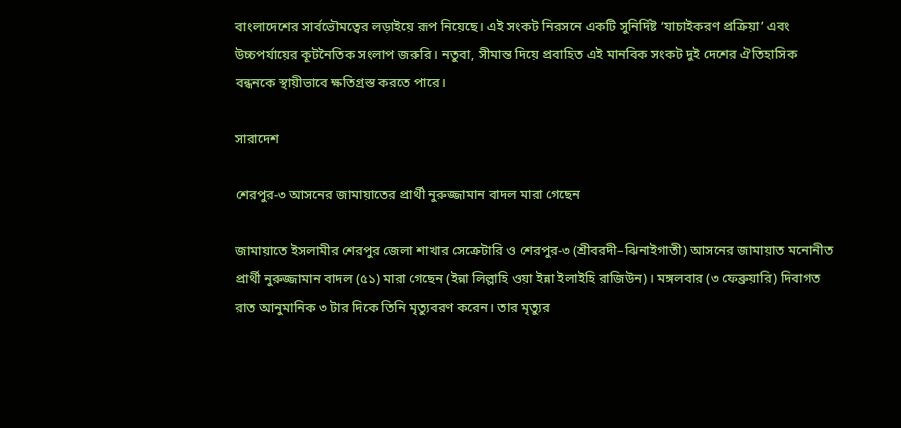বাংলাদেশের সার্বভৌমত্বের লড়াইয়ে রূপ নিয়েছে। এই সংকট নিরসনে একটি সুনির্দিষ্ট ‘যাচাইকরণ প্রক্রিয়া’ এবং উচ্চপর্যায়ের কূটনৈতিক সংলাপ জরুরি। নতুবা, সীমান্ত দিয়ে প্রবাহিত এই মানবিক সংকট দুই দেশের ঐতিহাসিক বন্ধনকে স্থায়ীভাবে ক্ষতিগ্রস্ত করতে পারে।

সারাদেশ

শেরপুর-৩ আসনের জামায়াতের প্রার্থী নুরুজ্জামান বাদল মারা গেছেন

জামায়াতে ইসলামীর শেরপুর জেলা শাখার সেক্রেটারি ও শেরপুর-৩ (শ্রীবরদী–ঝিনাইগাতী) আসনের জামায়াত মনোনীত প্রার্থী নুরুজ্জামান বাদল (৫১) মারা গেছেন (ইন্না লিল্লাহি ওয়া ইন্না ইলাইহি রাজিউন)। মঙ্গলবার (৩ ফেব্রুয়ারি) দিবাগত রাত আনুমানিক ৩ টার দিকে তিনি মৃত্যুবরণ করেন। তার মৃত্যুর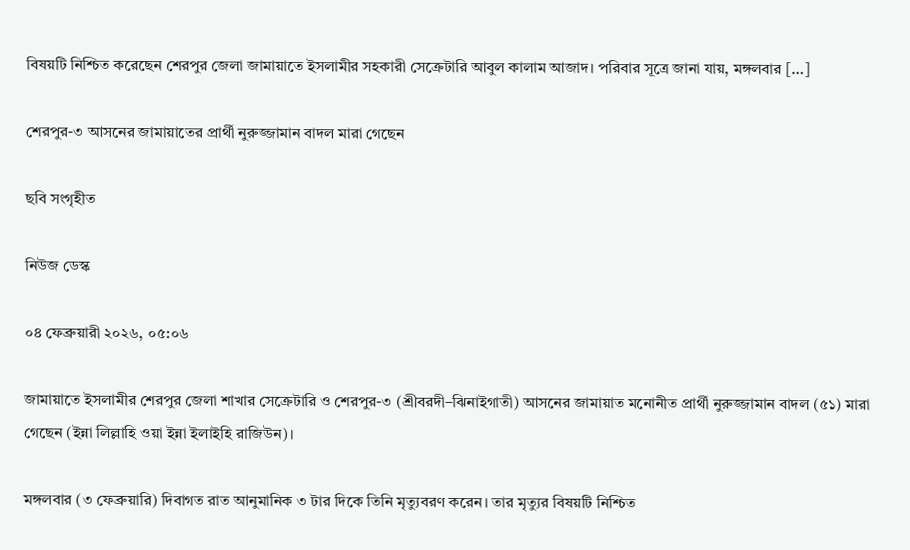বিষয়টি নিশ্চিত করেছেন শেরপুর জেলা জামায়াতে ইসলামীর সহকারী সেক্রেটারি আবুল কালাম আজাদ। পরিবার সূত্রে জানা যায়, মঙ্গলবার […]

শেরপুর-৩ আসনের জামায়াতের প্রার্থী নুরুজ্জামান বাদল মারা গেছেন

ছবি সংগৃহীত

নিউজ ডেস্ক

০৪ ফেব্রুয়ারী ২০২৬, ০৫:০৬

জামায়াতে ইসলামীর শেরপুর জেলা শাখার সেক্রেটারি ও শেরপুর-৩ (শ্রীবরদী–ঝিনাইগাতী) আসনের জামায়াত মনোনীত প্রার্থী নুরুজ্জামান বাদল (৫১) মারা গেছেন (ইন্না লিল্লাহি ওয়া ইন্না ইলাইহি রাজিউন)।

মঙ্গলবার (৩ ফেব্রুয়ারি) দিবাগত রাত আনুমানিক ৩ টার দিকে তিনি মৃত্যুবরণ করেন। তার মৃত্যুর বিষয়টি নিশ্চিত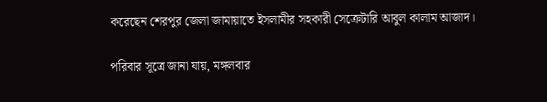করেছেন শেরপুর জেলা জামায়াতে ইসলামীর সহকারী সেক্রেটারি আবুল কালাম আজাদ।

পরিবার সূত্রে জানা যায়, মঙ্গলবার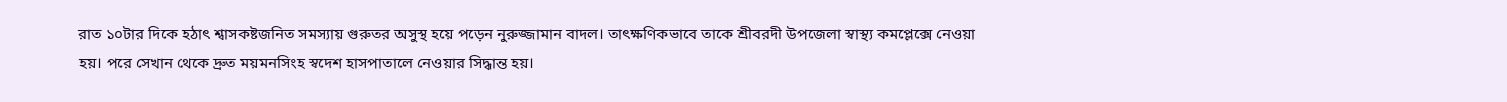রাত ১০টার দিকে হঠাৎ শ্বাসকষ্টজনিত সমস্যায় গুরুতর অসুস্থ হয়ে পড়েন নুরুজ্জামান বাদল। তাৎক্ষণিকভাবে তাকে শ্রীবরদী উপজেলা স্বাস্থ্য কমপ্লেক্সে নেওয়া হয়। পরে সেখান থেকে দ্রুত ময়মনসিংহ স্বদেশ হাসপাতালে নেওয়ার সিদ্ধান্ত হয়।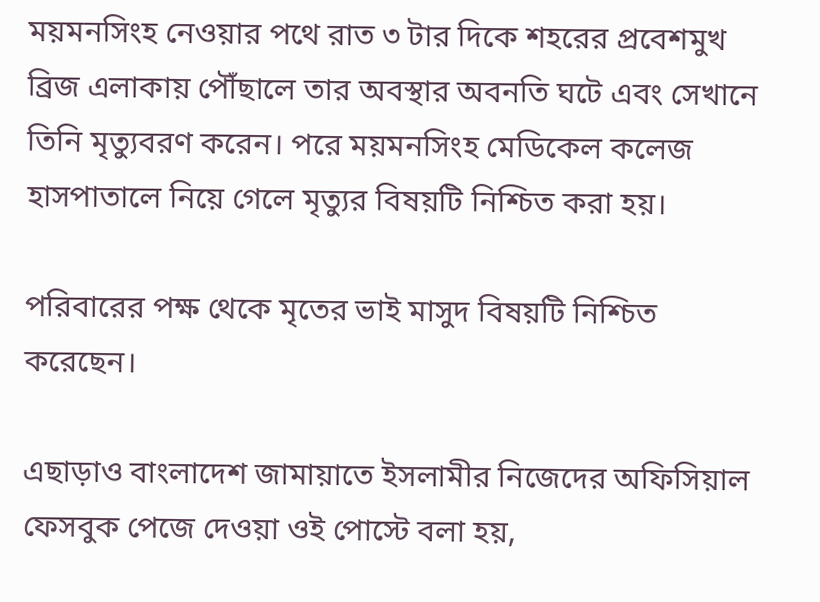ময়মনসিংহ নেওয়ার পথে রাত ৩ টার দিকে শহরের প্রবেশমুখ ব্রিজ এলাকায় পৌঁছালে তার অবস্থার অবনতি ঘটে এবং সেখানে তিনি মৃত্যুবরণ করেন। পরে ময়মনসিংহ মেডিকেল কলেজ হাসপাতালে নিয়ে গেলে মৃত্যুর বিষয়টি নিশ্চিত করা হয়।

পরিবারের পক্ষ থেকে মৃতের ভাই মাসুদ বিষয়টি নিশ্চিত করেছেন।

এছাড়াও বাংলাদেশ জামায়াতে ইসলামীর নিজেদের অফিসিয়াল ফেসবুক পেজে দেওয়া ওই পোস্টে বলা হয়,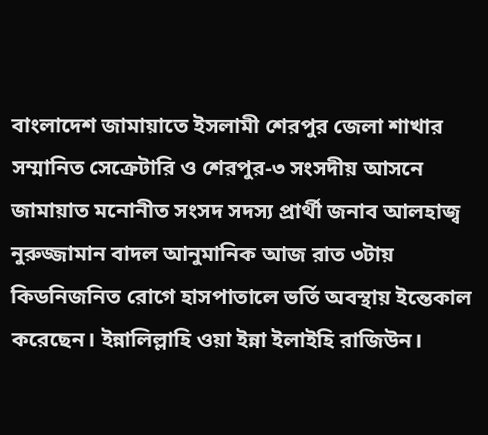বাংলাদেশ জামায়াতে ইসলামী শেরপুর জেলা শাখার সম্মানিত সেক্রেটারি ও শেরপুর-৩ সংসদীয় আসনে জামায়াত মনোনীত সংসদ সদস্য প্রার্থী জনাব আলহাজ্ব নুরুজ্জামান বাদল আনুমানিক আজ রাত ৩টায় কিডনিজনিত রোগে হাসপাতালে ভর্তি অবস্থায় ইন্তেকাল করেছেন। ইন্নালিল্লাহি ওয়া ইন্না ইলাইহি রাজিউন।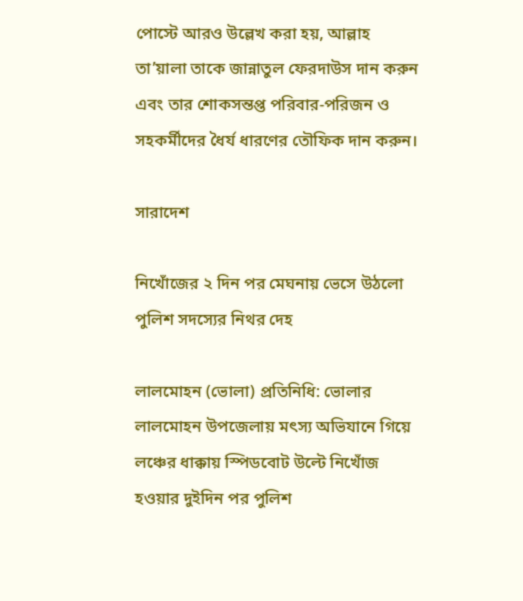পোস্টে আরও উল্লেখ করা হয়, আল্লাহ তা’য়ালা তাকে জান্নাতুল ফেরদাউস দান করুন এবং তার শোকসন্তপ্ত পরিবার-পরিজন ও সহকর্মীদের ধৈর্য ধারণের তৌফিক দান করুন।

সারাদেশ

নিখোঁজের ২ দিন পর মেঘনায় ভেসে উঠলো পুলিশ সদস্যের নিথর দেহ

লালমোহন (ভোলা) প্রতিনিধি: ভোলার লালমোহন উপজেলায় মৎস্য অভিযানে গিয়ে লঞ্চের ধাক্কায় স্পিডবোট উল্টে নিখোঁজ হওয়ার দুইদিন পর পুলিশ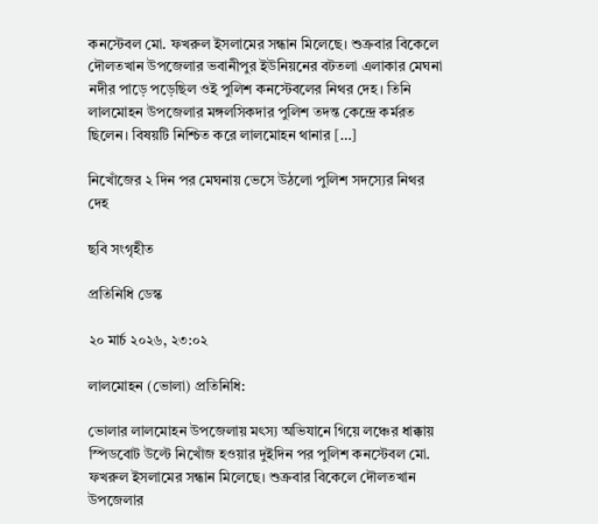কনস্টেবল মো. ফখরুল ইসলামের সন্ধান মিলেছে। শুক্রবার বিকেলে দৌলতখান উপজেলার ভবানীপুর ইউনিয়নের বটতলা এলাকার মেঘনা নদীর পাড়ে পড়েছিল ওই পুলিশ কনস্টেবলের নিথর দেহ। তিনি লালমোহন উপজেলার মঙ্গলসিকদার পুলিশ তদন্ত কেন্দ্রে কর্মরত ছিলেন। বিষয়টি নিশ্চিত করে লালমোহন থানার […]

নিখোঁজের ২ দিন পর মেঘনায় ভেসে উঠলো পুলিশ সদস্যের নিথর দেহ

ছবি সংগৃহীত

প্রতিনিধি ডেস্ক

২০ মার্চ ২০২৬, ২৩:০২

লালমোহন (ভোলা) প্রতিনিধি:

ভোলার লালমোহন উপজেলায় মৎস্য অভিযানে গিয়ে লঞ্চের ধাক্কায় স্পিডবোট উল্টে নিখোঁজ হওয়ার দুইদিন পর পুলিশ কনস্টেবল মো. ফখরুল ইসলামের সন্ধান মিলেছে। শুক্রবার বিকেলে দৌলতখান উপজেলার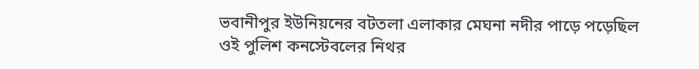ভবানীপুর ইউনিয়নের বটতলা এলাকার মেঘনা নদীর পাড়ে পড়েছিল ওই পুলিশ কনস্টেবলের নিথর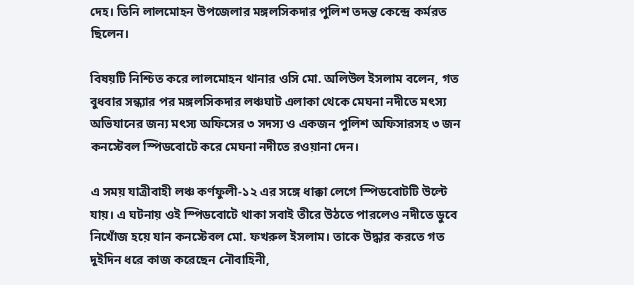দেহ। তিনি লালমোহন উপজেলার মঙ্গলসিকদার পুলিশ তদন্ত কেন্দ্রে কর্মরত ছিলেন।

বিষয়টি নিশ্চিত করে লালমোহন থানার ওসি মো. অলিউল ইসলাম বলেন, গত বুধবার সন্ধ্যার পর মঙ্গলসিকদার লঞ্চঘাট এলাকা থেকে মেঘনা নদীতে মৎস্য অভিযানের জন্য মৎস্য অফিসের ৩ সদস্য ও একজন পুলিশ অফিসারসহ ৩ জন কনস্টেবল স্পিডবোটে করে মেঘনা নদীতে রওয়ানা দেন।

এ সময় যাত্রীবাহী লঞ্চ কর্ণফুলী-১২ এর সঙ্গে ধাক্কা লেগে স্পিডবোটটি উল্টে যায়। এ ঘটনায় ওই স্পিডবোটে থাকা সবাই তীরে উঠতে পারলেও নদীতে ডুবে নিখোঁজ হয়ে যান কনস্টেবল মো. ফখরুল ইসলাম। তাকে উদ্ধার করতে গত দুইদিন ধরে কাজ করেছেন নৌবাহিনী,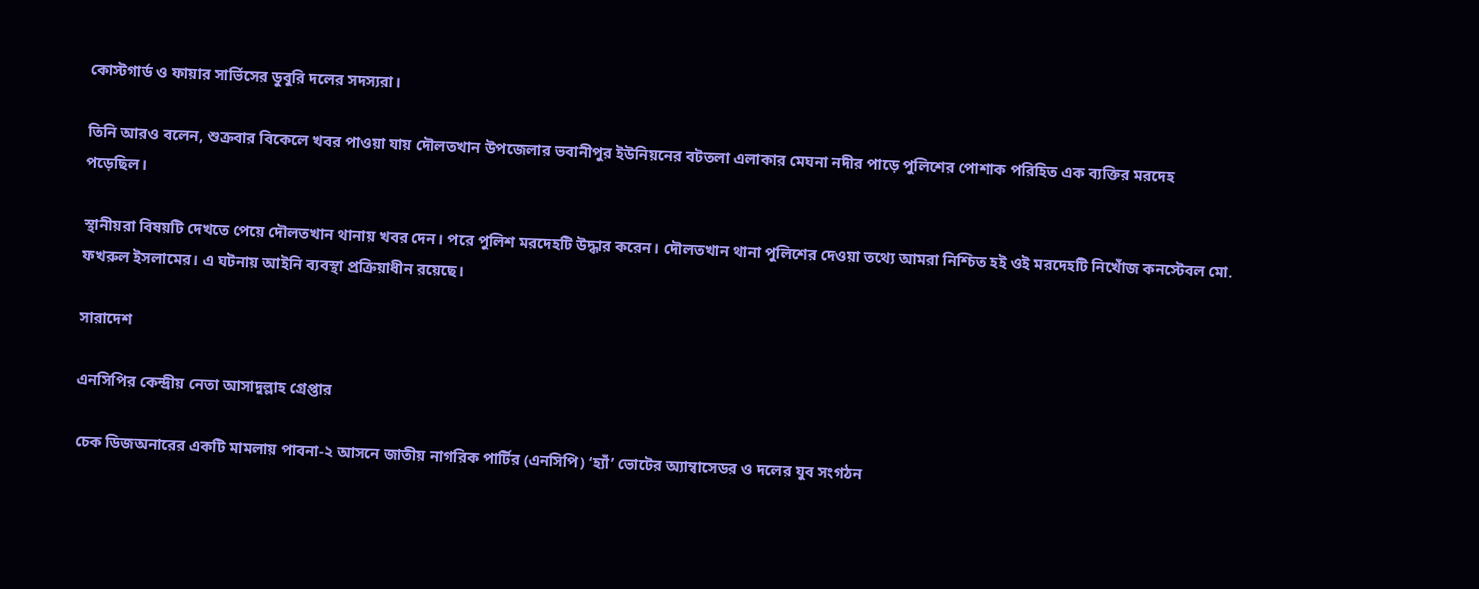কোস্টগার্ড ও ফায়ার সার্ভিসের ডুবুরি দলের সদস্যরা।

তিনি আরও বলেন, শুক্রবার বিকেলে খবর পাওয়া যায় দৌলতখান উপজেলার ভবানীপুর ইউনিয়নের বটতলা এলাকার মেঘনা নদীর পাড়ে পুলিশের পোশাক পরিহিত এক ব্যক্তির মরদেহ পড়েছিল।

স্থানীয়রা বিষয়টি দেখতে পেয়ে দৌলতখান থানায় খবর দেন। পরে পুলিশ মরদেহটি উদ্ধার করেন। দৌলতখান থানা পুলিশের দেওয়া তথ্যে আমরা নিশ্চিত হই ওই মরদেহটি নিখোঁজ কনস্টেবল মো. ফখরুল ইসলামের। এ ঘটনায় আইনি ব্যবস্থা প্রক্রিয়াধীন রয়েছে।

সারাদেশ

এনসিপির কেন্দ্রীয় নেতা আসাদুল্লাহ গ্রেপ্তার

চেক ডিজঅনারের একটি মামলায় পাবনা-২ আসনে জাতীয় নাগরিক পার্টির (এনসিপি) ‘হ্যাঁ’ ভোটের অ্যাম্বাসেডর ও দলের যুব সংগঠন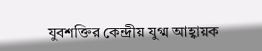যুবশক্তির কেন্দ্রীয় যুগ্ম আহ্বায়ক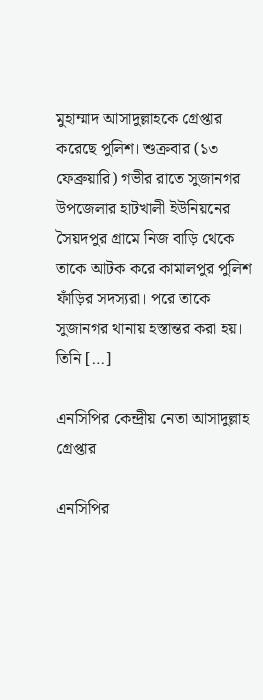মুহাম্মাদ আসাদুল্লাহকে গ্রেপ্তার করেছে পুলিশ। শুক্রবার (১৩ ফেব্রুয়ারি) গভীর রাতে সুজানগর উপজেলার হাটখালী ইউনিয়নের সৈয়দপুর গ্রামে নিজ বাড়ি থেকে তাকে আটক করে কামালপুর পুলিশ ফাঁড়ির সদস্যরা। পরে তাকে সুজানগর থানায় হস্তান্তর করা হয়। তিনি […]

এনসিপির কেন্দ্রীয় নেতা আসাদুল্লাহ গ্রেপ্তার

এনসিপির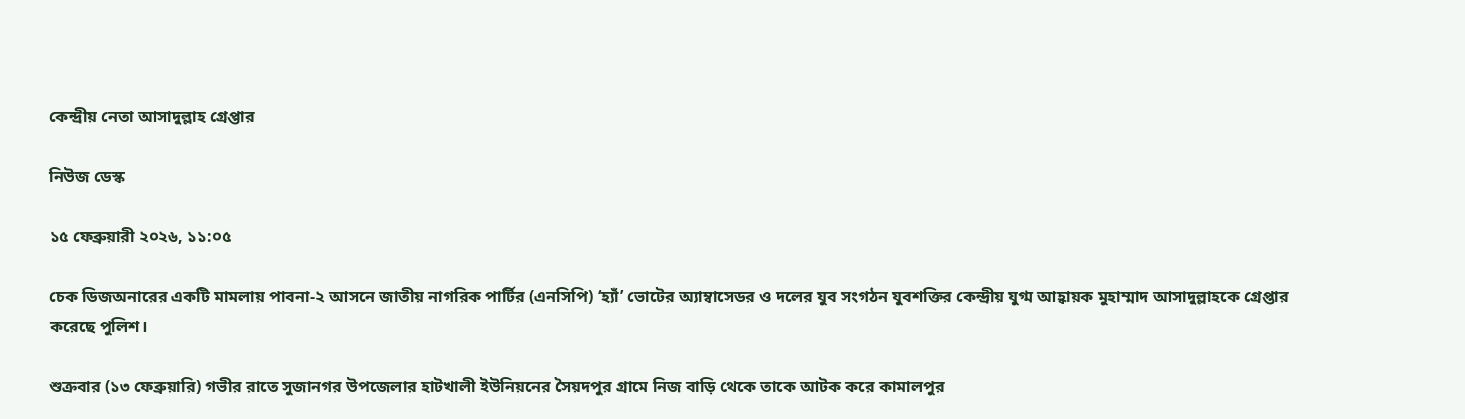কেন্দ্রীয় নেতা আসাদুল্লাহ গ্রেপ্তার

নিউজ ডেস্ক

১৫ ফেব্রুয়ারী ২০২৬, ১১:০৫

চেক ডিজঅনারের একটি মামলায় পাবনা-২ আসনে জাতীয় নাগরিক পার্টির (এনসিপি) ‘হ্যাঁ’ ভোটের অ্যাম্বাসেডর ও দলের যুব সংগঠন যুবশক্তির কেন্দ্রীয় যুগ্ম আহ্বায়ক মুহাম্মাদ আসাদুল্লাহকে গ্রেপ্তার করেছে পুলিশ।

শুক্রবার (১৩ ফেব্রুয়ারি) গভীর রাতে সুজানগর উপজেলার হাটখালী ইউনিয়নের সৈয়দপুর গ্রামে নিজ বাড়ি থেকে তাকে আটক করে কামালপুর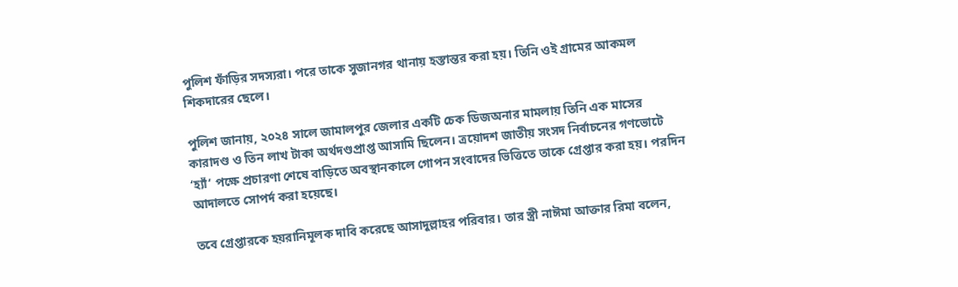পুলিশ ফাঁড়ির সদস্যরা। পরে তাকে সুজানগর থানায় হস্তান্তর করা হয়। তিনি ওই গ্রামের আকমল শিকদারের ছেলে।

পুলিশ জানায়, ২০২৪ সালে জামালপুর জেলার একটি চেক ডিজঅনার মামলায় তিনি এক মাসের কারাদণ্ড ও তিন লাখ টাকা অর্থদণ্ডপ্রাপ্ত আসামি ছিলেন। ত্রয়োদশ জাতীয় সংসদ নির্বাচনের গণভোটে ‘হ্যাঁ’ পক্ষে প্রচারণা শেষে বাড়িতে অবস্থানকালে গোপন সংবাদের ভিত্তিতে তাকে গ্রেপ্তার করা হয়। পরদিন আদালতে সোপর্দ করা হয়েছে।

তবে গ্রেপ্তারকে হয়রানিমূলক দাবি করেছে আসাদুল্লাহর পরিবার। তার স্ত্রী নাঈমা আক্তার রিমা বলেন,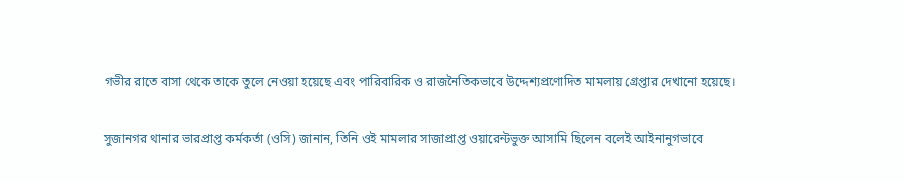গভীর রাতে বাসা থেকে তাকে তুলে নেওয়া হয়েছে এবং পারিবারিক ও রাজনৈতিকভাবে উদ্দেশ্যপ্রণোদিত মামলায় গ্রেপ্তার দেখানো হয়েছে।

সুজানগর থানার ভারপ্রাপ্ত কর্মকর্তা (ওসি) জানান, তিনি ওই মামলার সাজাপ্রাপ্ত ওয়ারেন্টভুক্ত আসামি ছিলেন বলেই আইনানুগভাবে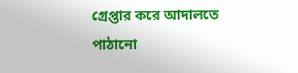গ্রেপ্তার করে আদালতে পাঠানো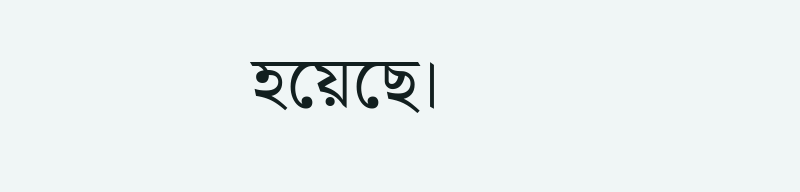হয়েছে।